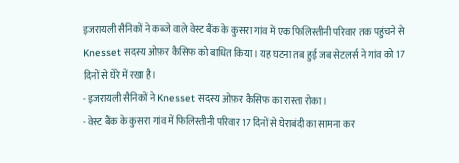इजरायली सैनिकों ने कब्जे वाले वेस्ट बैंक के कुसरा गांव में एक फिलिस्तीनी परिवार तक पहुंचने से Knesset सदस्य ओफ़र कैसिफ को बाधित किया। यह घटना तब हुई जब सेटलर्स ने गांव को 17 दिनों से घेरे में रखा है।
- इजरायली सैनिकों ने Knesset सदस्य ओफ़र कैसिफ का रास्ता रोका।
- वेस्ट बैंक के कुसरा गांव में फिलिस्तीनी परिवार 17 दिनों से घेराबंदी का सामना कर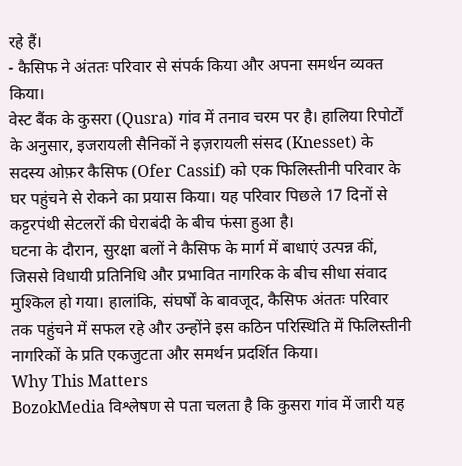रहे हैं।
- कैसिफ ने अंततः परिवार से संपर्क किया और अपना समर्थन व्यक्त किया।
वेस्ट बैंक के कुसरा (Qusra) गांव में तनाव चरम पर है। हालिया रिपोर्टों के अनुसार, इजरायली सैनिकों ने इज़रायली संसद (Knesset) के सदस्य ओफ़र कैसिफ (Ofer Cassif) को एक फिलिस्तीनी परिवार के घर पहुंचने से रोकने का प्रयास किया। यह परिवार पिछले 17 दिनों से कट्टरपंथी सेटलरों की घेराबंदी के बीच फंसा हुआ है।
घटना के दौरान, सुरक्षा बलों ने कैसिफ के मार्ग में बाधाएं उत्पन्न कीं, जिससे विधायी प्रतिनिधि और प्रभावित नागरिक के बीच सीधा संवाद मुश्किल हो गया। हालांकि, संघर्षों के बावजूद, कैसिफ अंततः परिवार तक पहुंचने में सफल रहे और उन्होंने इस कठिन परिस्थिति में फिलिस्तीनी नागरिकों के प्रति एकजुटता और समर्थन प्रदर्शित किया।
Why This Matters
BozokMedia विश्लेषण से पता चलता है कि कुसरा गांव में जारी यह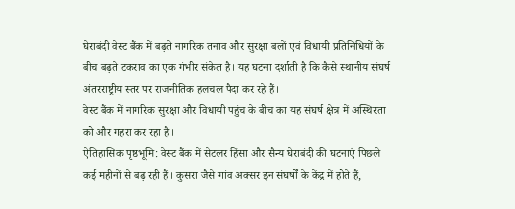घेराबंदी वेस्ट बैंक में बढ़ते नागरिक तनाव और सुरक्षा बलों एवं विधायी प्रतिनिधियों के बीच बढ़ते टकराव का एक गंभीर संकेत है। यह घटना दर्शाती है कि कैसे स्थानीय संघर्ष अंतरराष्ट्रीय स्तर पर राजनीतिक हलचल पैदा कर रहे हैं।
वेस्ट बैंक में नागरिक सुरक्षा और विधायी पहुंच के बीच का यह संघर्ष क्षेत्र में अस्थिरता को और गहरा कर रहा है।
ऐतिहासिक पृष्ठभूमि: वेस्ट बैंक में सेटलर हिंसा और सैन्य घेराबंदी की घटनाएं पिछले कई महीनों से बढ़ रही हैं। कुसरा जैसे गांव अक्सर इन संघर्षों के केंद्र में होते हैं,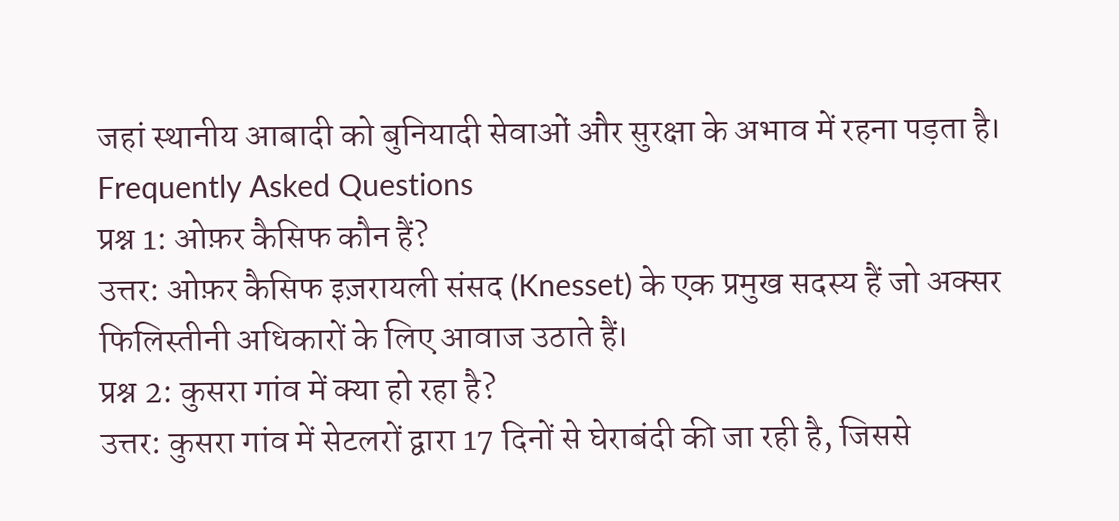जहां स्थानीय आबादी को बुनियादी सेवाओं और सुरक्षा के अभाव में रहना पड़ता है।
Frequently Asked Questions
प्रश्न 1: ओफ़र कैसिफ कौन हैं?
उत्तर: ओफ़र कैसिफ इज़रायली संसद (Knesset) के एक प्रमुख सदस्य हैं जो अक्सर फिलिस्तीनी अधिकारों के लिए आवाज उठाते हैं।
प्रश्न 2: कुसरा गांव में क्या हो रहा है?
उत्तर: कुसरा गांव में सेटलरों द्वारा 17 दिनों से घेराबंदी की जा रही है, जिससे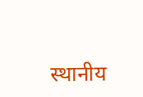स्थानीय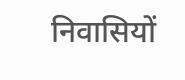निवासियों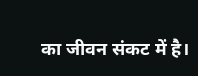का जीवन संकट में है।